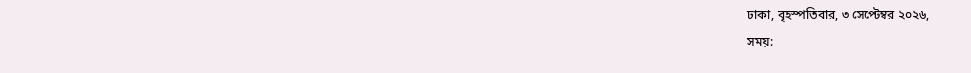ঢাকা, বৃহস্পতিবার, ৩ সেপ্টেম্বর ২০২৬,
সময়: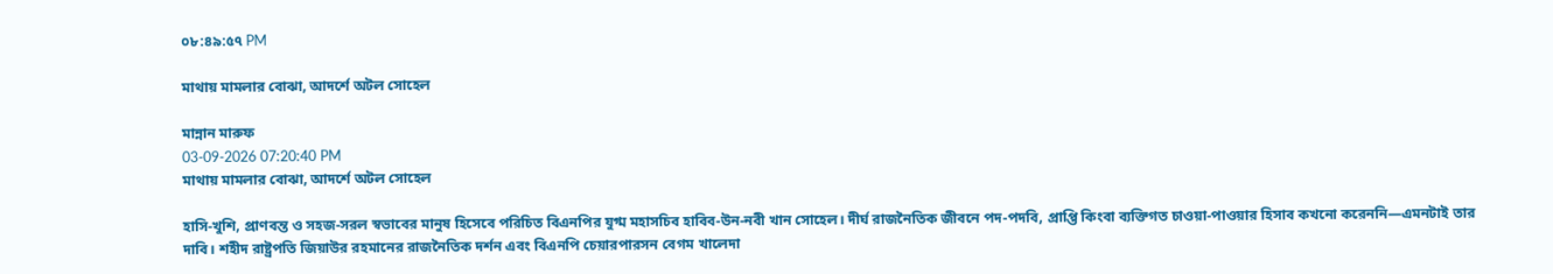০৮:৪৯:৫৭ PM

মাথায় মামলার বোঝা, আদর্শে অটল সোহেল

মান্নান মারুফ
03-09-2026 07:20:40 PM
মাথায় মামলার বোঝা, আদর্শে অটল সোহেল

হাসি-খুশি, প্রাণবন্ত ও সহজ-সরল স্বভাবের মানুষ হিসেবে পরিচিত বিএনপির যুগ্ম মহাসচিব হাবিব-উন-নবী খান সোহেল। দীর্ঘ রাজনৈতিক জীবনে পদ-পদবি, প্রাপ্তি কিংবা ব্যক্তিগত চাওয়া-পাওয়ার হিসাব কখনো করেননি—এমনটাই তার দাবি। শহীদ রাষ্ট্রপতি জিয়াউর রহমানের রাজনৈতিক দর্শন এবং বিএনপি চেয়ারপারসন বেগম খালেদা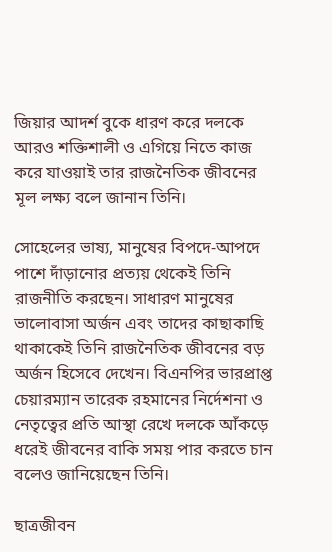জিয়ার আদর্শ বুকে ধারণ করে দলকে আরও শক্তিশালী ও এগিয়ে নিতে কাজ করে যাওয়াই তার রাজনৈতিক জীবনের মূল লক্ষ্য বলে জানান তিনি।

সোহেলের ভাষ্য, মানুষের বিপদে-আপদে পাশে দাঁড়ানোর প্রত্যয় থেকেই তিনি রাজনীতি করছেন। সাধারণ মানুষের ভালোবাসা অর্জন এবং তাদের কাছাকাছি থাকাকেই তিনি রাজনৈতিক জীবনের বড় অর্জন হিসেবে দেখেন। বিএনপির ভারপ্রাপ্ত চেয়ারম্যান তারেক রহমানের নির্দেশনা ও নেতৃত্বের প্রতি আস্থা রেখে দলকে আঁকড়ে ধরেই জীবনের বাকি সময় পার করতে চান বলেও জানিয়েছেন তিনি।

ছাত্রজীবন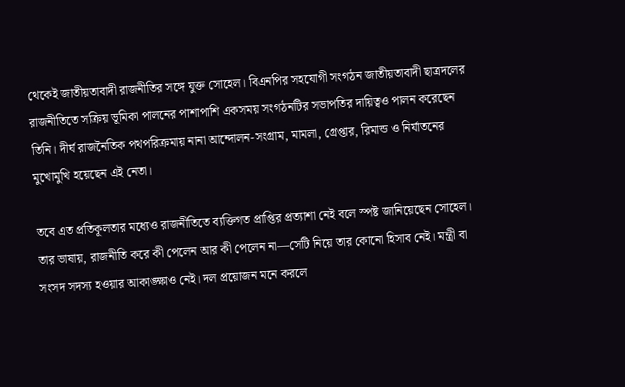থেকেই জাতীয়তাবাদী রাজনীতির সঙ্গে যুক্ত সোহেল। বিএনপির সহযোগী সংগঠন জাতীয়তাবাদী ছাত্রদলের রাজনীতিতে সক্রিয় ভূমিকা পালনের পাশাপাশি একসময় সংগঠনটির সভাপতির দায়িত্বও পালন করেছেন তিনি। দীর্ঘ রাজনৈতিক পথপরিক্রমায় নানা আন্দোলন-সংগ্রাম, মামলা, গ্রেপ্তার, রিমান্ড ও নির্যাতনের মুখোমুখি হয়েছেন এই নেতা।

তবে এত প্রতিকূলতার মধ্যেও রাজনীতিতে ব্যক্তিগত প্রাপ্তির প্রত্যাশা নেই বলে স্পষ্ট জানিয়েছেন সোহেল। তার ভাষায়, রাজনীতি করে কী পেলেন আর কী পেলেন না—সেটি নিয়ে তার কোনো হিসাব নেই। মন্ত্রী বা সংসদ সদস্য হওয়ার আকাঙ্ক্ষাও নেই। দল প্রয়োজন মনে করলে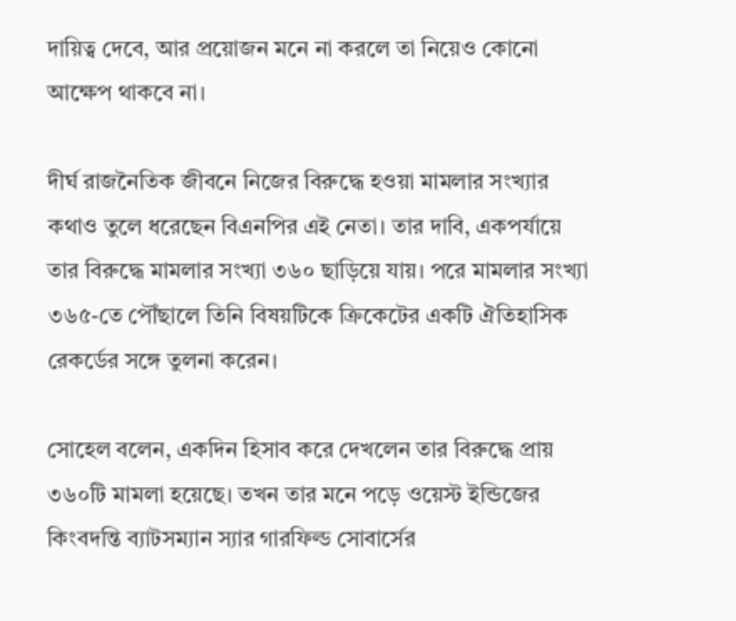দায়িত্ব দেবে, আর প্রয়োজন মনে না করলে তা নিয়েও কোনো আক্ষেপ থাকবে না।

দীর্ঘ রাজনৈতিক জীবনে নিজের বিরুদ্ধে হওয়া মামলার সংখ্যার কথাও তুলে ধরেছেন বিএনপির এই নেতা। তার দাবি, একপর্যায়ে তার বিরুদ্ধে মামলার সংখ্যা ৩৬০ ছাড়িয়ে যায়। পরে মামলার সংখ্যা ৩৬৫-তে পৌঁছালে তিনি বিষয়টিকে ক্রিকেটের একটি ঐতিহাসিক রেকর্ডের সঙ্গে তুলনা করেন।

সোহেল বলেন, একদিন হিসাব করে দেখলেন তার বিরুদ্ধে প্রায় ৩৬০টি মামলা হয়েছে। তখন তার মনে পড়ে ওয়েস্ট ইন্ডিজের কিংবদন্তি ব্যাটসম্যান স্যার গারফিল্ড সোবার্সের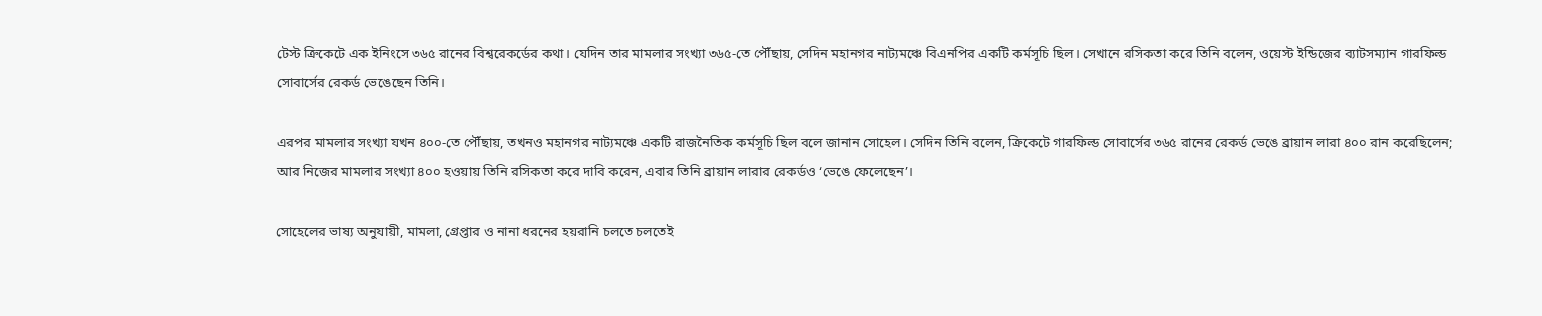টেস্ট ক্রিকেটে এক ইনিংসে ৩৬৫ রানের বিশ্বরেকর্ডের কথা। যেদিন তার মামলার সংখ্যা ৩৬৫-তে পৌঁছায়, সেদিন মহানগর নাট্যমঞ্চে বিএনপির একটি কর্মসূচি ছিল। সেখানে রসিকতা করে তিনি বলেন, ওয়েস্ট ইন্ডিজের ব্যাটসম্যান গারফিল্ড সোবার্সের রেকর্ড ভেঙেছেন তিনি।

এরপর মামলার সংখ্যা যখন ৪০০-তে পৌঁছায়, তখনও মহানগর নাট্যমঞ্চে একটি রাজনৈতিক কর্মসূচি ছিল বলে জানান সোহেল। সেদিন তিনি বলেন, ক্রিকেটে গারফিল্ড সোবার্সের ৩৬৫ রানের রেকর্ড ভেঙে ব্রায়ান লারা ৪০০ রান করেছিলেন; আর নিজের মামলার সংখ্যা ৪০০ হওয়ায় তিনি রসিকতা করে দাবি করেন, এবার তিনি ব্রায়ান লারার রেকর্ডও ‘ভেঙে ফেলেছেন’।

সোহেলের ভাষ্য অনুযায়ী, মামলা, গ্রেপ্তার ও নানা ধরনের হয়রানি চলতে চলতেই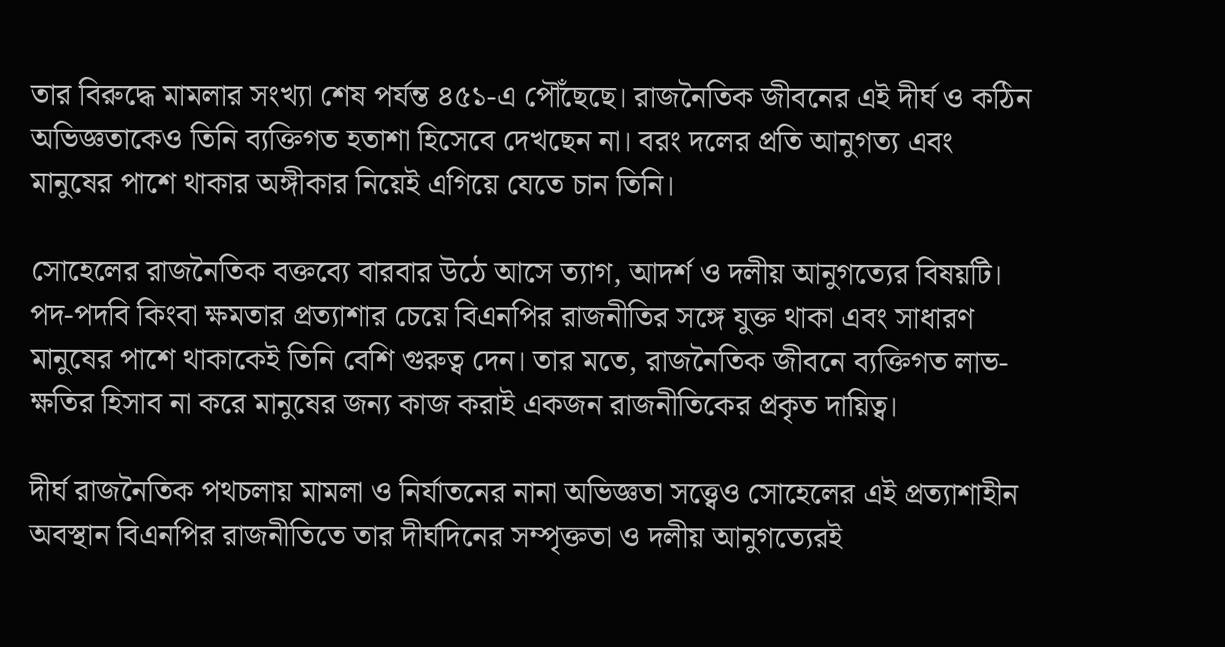তার বিরুদ্ধে মামলার সংখ্যা শেষ পর্যন্ত ৪৫১-এ পৌঁছেছে। রাজনৈতিক জীবনের এই দীর্ঘ ও কঠিন অভিজ্ঞতাকেও তিনি ব্যক্তিগত হতাশা হিসেবে দেখছেন না। বরং দলের প্রতি আনুগত্য এবং মানুষের পাশে থাকার অঙ্গীকার নিয়েই এগিয়ে যেতে চান তিনি।

সোহেলের রাজনৈতিক বক্তব্যে বারবার উঠে আসে ত্যাগ, আদর্শ ও দলীয় আনুগত্যের বিষয়টি। পদ-পদবি কিংবা ক্ষমতার প্রত্যাশার চেয়ে বিএনপির রাজনীতির সঙ্গে যুক্ত থাকা এবং সাধারণ মানুষের পাশে থাকাকেই তিনি বেশি গুরুত্ব দেন। তার মতে, রাজনৈতিক জীবনে ব্যক্তিগত লাভ-ক্ষতির হিসাব না করে মানুষের জন্য কাজ করাই একজন রাজনীতিকের প্রকৃত দায়িত্ব।

দীর্ঘ রাজনৈতিক পথচলায় মামলা ও নির্যাতনের নানা অভিজ্ঞতা সত্ত্বেও সোহেলের এই প্রত্যাশাহীন অবস্থান বিএনপির রাজনীতিতে তার দীর্ঘদিনের সম্পৃক্ততা ও দলীয় আনুগত্যেরই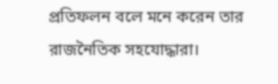প্রতিফলন বলে মনে করেন তার রাজনৈতিক সহযোদ্ধারা।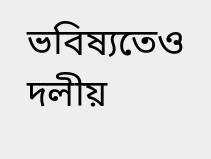ভবিষ্যতেও দলীয়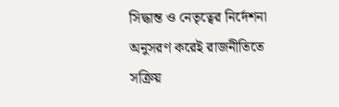সিদ্ধান্ত ও নেতৃত্বের নির্দেশনা অনুসরণ করেই রাজনীতিতে সক্রিয়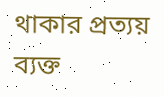থাকার প্রত্যয় ব্যক্ত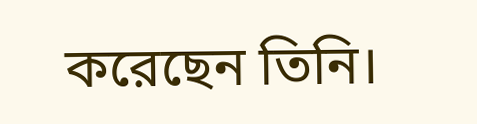করেছেন তিনি।